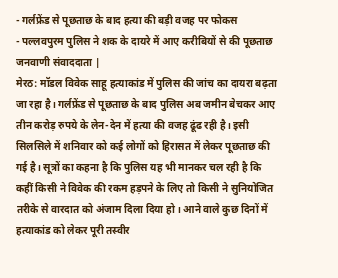- गर्लफ्रेंड से पूछताछ के बाद हत्या की बड़ी वजह पर फोकस
- पल्लवपुरम पुलिस ने शक के दायरे में आए करीबियों से की पूछताछ
जनवाणी संवाददाता |
मेरठ: मॉडल विवेक साहू हत्याकांड में पुलिस की जांच का दायरा बढ़ता जा रहा है। गर्लफ्रेंड से पूछताछ के बाद पुलिस अब जमीन बेचकर आए तीन करोड़ रुपये के लेन-देन में हत्या की वजह ढूंढ रही है। इसी सिलसिले में शनिवार को कई लोगों को हिरासत में लेकर पूछताछ की गई है। सूत्रों का कहना है कि पुलिस यह भी मानकर चल रही है कि कहीं किसी ने विवेक की रकम हड़पने के लिए तो किसी ने सुनियोजित तरीके से वारदात को अंजाम दिला दिया हो। आने वाले कुछ दिनों में हत्याकांड को लेकर पूरी तस्वीर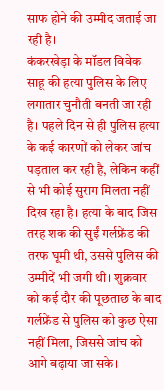साफ होने की उम्मीद जताई जा रही है।
कंकरखेड़ा के मॉडल विवेक साहू की हत्या पुलिस के लिए लगातार चुनौती बनती जा रही है। पहले दिन से ही पुलिस हत्या के कई कारणों को लेकर जांच पड़ताल कर रही है, लेकिन कहीं से भी कोई सुराग मिलता नहीं दिख रहा है। हत्या के बाद जिस तरह शक की सुईं गर्लफ्रेंड की तरफ घूमी थी, उससे पुलिस की उम्मीदें भी जगी थी। शुक्रवार को कई दौर की पूछताछ के बाद गर्लफ्रेंड से पुलिस को कुछ ऐसा नहीं मिला, जिससे जांच को आगे बढ़ाया जा सके।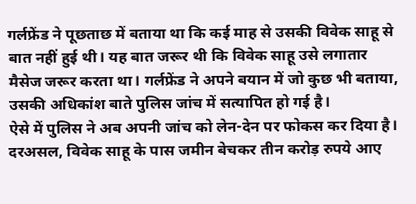गर्लफ्रेंड ने पूछताछ में बताया था कि कई माह से उसकी विवेक साहू से बात नहीं हुई थी। यह बात जरूर थी कि विवेक साहू उसे लगातार मैसेज जरूर करता था। गर्लफ्रेंड ने अपने बयान में जो कुछ भी बताया, उसकी अधिकांश बाते पुलिस जांच में सत्यापित हो गई है।
ऐसे में पुलिस ने अब अपनी जांच को लेन-देन पर फोकस कर दिया है। दरअसल, विवेक साहू के पास जमीन बेचकर तीन करोड़ रुपये आए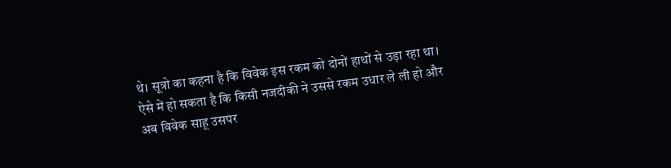थे। सूत्रो का कहना है कि विवेक इस रकम को दोनों हाथों से उड़ा रहा था। ऐसे में हो सकता है कि किसी नजदीकी ने उससे रकम उधार ले ली हो और अब विवेक साहू उसपर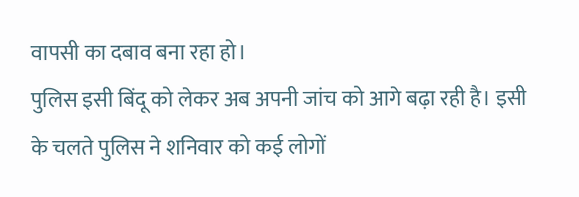वापसी का दबाव बना रहा हो।
पुलिस इसी बिंदू को लेकर अब अपनी जांच को आगे बढ़ा रही है। इसी के चलते पुलिस ने शनिवार को कई लोगों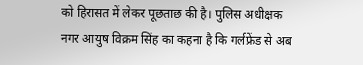को हिरासत में लेकर पूछताछ की है। पुलिस अधीक्षक नगर आयुष विक्रम सिंह का कहना है कि गर्लफ्रेंड से अब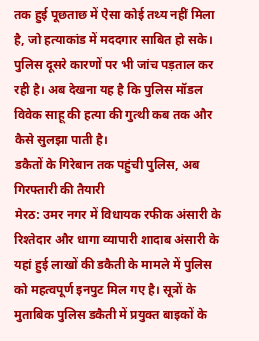तक हुई पूछताछ में ऐसा कोई तथ्य नहीं मिला है, जो हत्याकांड में मददगार साबित हो सके। पुलिस दूसरे कारणों पर भी जांच पड़ताल कर रही है। अब देखना यह है कि पुलिस मॉडल विवेक साहू की हत्या की गुत्थी कब तक और कैसे सुलझा पाती है।
डकैतों के गिरेबान तक पहुंची पुलिस, अब गिरफ्तारी की तैयारी
मेरठ: उमर नगर में विधायक रफीक अंसारी के रिश्तेदार और धागा व्यापारी शादाब अंसारी के यहां हुई लाखों की डकैती के मामले में पुलिस को महत्वपूर्ण इनपुट मिल गए है। सूत्रों के मुताबिक पुलिस डकैती में प्रयुक्त बाइकों के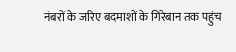नंबरों के जरिए बदमाशों के गिरेबान तक पहुंच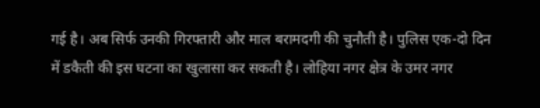गई है। अब सिर्फ उनकी गिरफ्तारी और माल बरामदगी की चुनौती है। पुलिस एक-दो दिन में डकैती की इस घटना का खुलासा कर सकती है। लोहिया नगर क्षेत्र के उमर नगर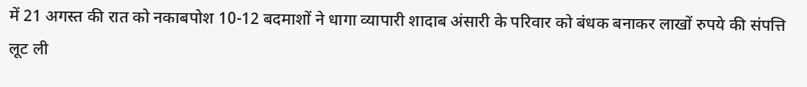में 21 अगस्त की रात को नकाबपोश 10-12 बदमाशों ने धागा व्यापारी शादाब अंसारी के परिवार को बंधक बनाकर लाखों रुपये की संपत्ति लूट ली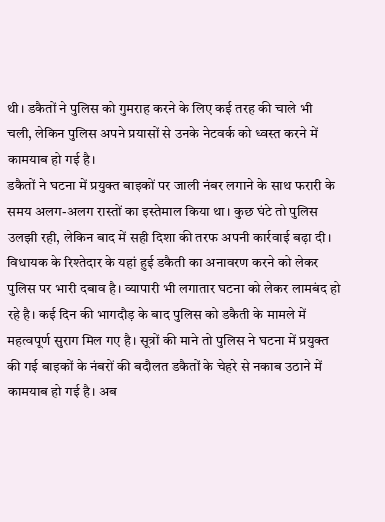थी। डकैतों ने पुलिस को गुमराह करने के लिए कई तरह की चाले भी चली, लेकिन पुलिस अपने प्रयासों से उनके नेटवर्क को ध्वस्त करने में कामयाब हो गई है।
डकैतों ने घटना में प्रयुक्त बाइकों पर जाली नंबर लगाने के साथ फरारी के समय अलग-अलग रास्तों का इस्तेमाल किया था। कुछ घंटे तो पुलिस उलझी रही, लेकिन बाद में सही दिशा की तरफ अपनी कार्रवाई बढ़ा दी। विधायक के रिश्तेदार के यहां हुई डकैती का अनावरण करने को लेकर पुलिस पर भारी दबाव है। व्यापारी भी लगातार घटना को लेकर लामबंद हो रहे है। कई दिन की भागदौड़ के बाद पुलिस को डकैती के मामले में महत्वपूर्ण सुराग मिल गए है। सूत्रों की माने तो पुलिस ने घटना में प्रयुक्त की गई बाइकों के नंबरों की बदौलत डकैतों के चेहरे से नकाब उठाने में कामयाब हो गई है। अब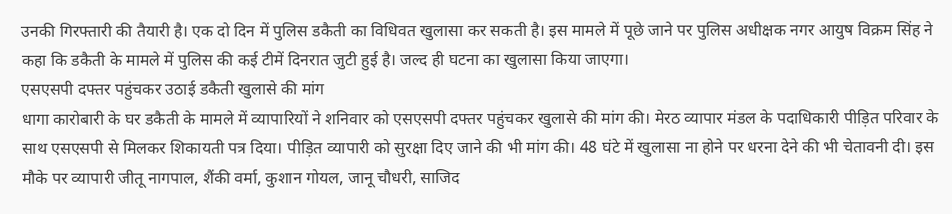उनकी गिरफ्तारी की तैयारी है। एक दो दिन में पुलिस डकैती का विधिवत खुलासा कर सकती है। इस मामले में पूछे जाने पर पुलिस अधीक्षक नगर आयुष विक्रम सिंह ने कहा कि डकैती के मामले में पुलिस की कई टीमें दिनरात जुटी हुई है। जल्द ही घटना का खुलासा किया जाएगा।
एसएसपी दफ्तर पहुंचकर उठाई डकैती खुलासे की मांग
धागा कारोबारी के घर डकैती के मामले में व्यापारियों ने शनिवार को एसएसपी दफ्तर पहुंचकर खुलासे की मांग की। मेरठ व्यापार मंडल के पदाधिकारी पीड़ित परिवार के साथ एसएसपी से मिलकर शिकायती पत्र दिया। पीड़ित व्यापारी को सुरक्षा दिए जाने की भी मांग की। 48 घंटे में खुलासा ना होने पर धरना देने की भी चेतावनी दी। इस मौके पर व्यापारी जीतू नागपाल, शैंकी वर्मा, कुशान गोयल, जानू चौधरी, साजिद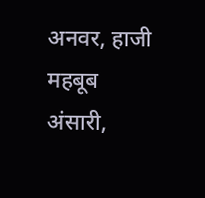अनवर, हाजी महबूब अंसारी,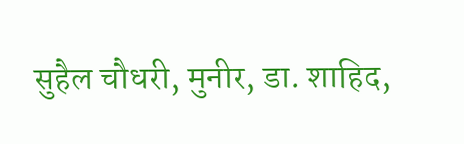सुहैल चौधरी, मुनीर, डा. शाहिद,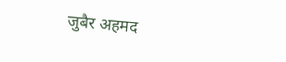जुबैर अहमद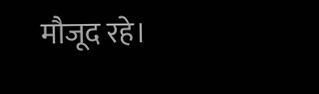मौजूद रहे।